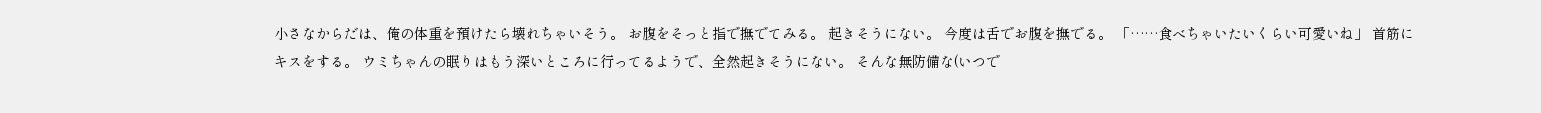小さなからだは、俺の体重を預けたら壊れちゃいそう。 お腹をそっと指で撫でてみる。 起きそうにない。 今度は舌でお腹を撫でる。 「……食べちゃいたいくらい可愛いね」 首筋にキスをする。 ウミちゃんの眠りはもう深いところに行ってるようで、全然起きそうにない。 そんな無防備な(いつで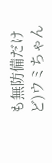も無防備だけど)ウミちゃん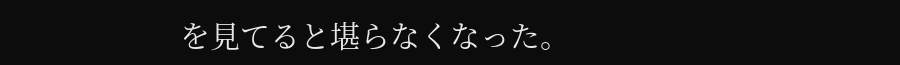を見てると堪らなくなった。